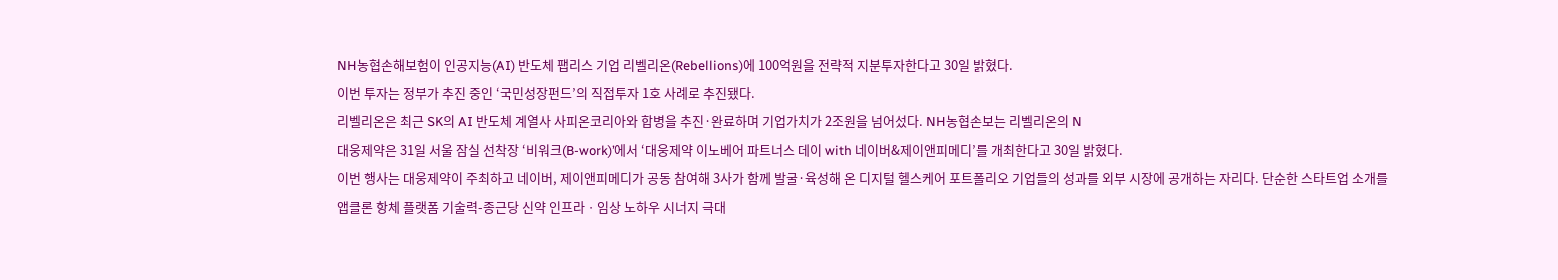NH농협손해보험이 인공지능(AI) 반도체 팹리스 기업 리벨리온(Rebellions)에 100억원을 전략적 지분투자한다고 30일 밝혔다.
이번 투자는 정부가 추진 중인 ‘국민성장펀드’의 직접투자 1호 사례로 추진됐다.
리벨리온은 최근 SK의 AI 반도체 계열사 사피온코리아와 합병을 추진·완료하며 기업가치가 2조원을 넘어섰다. NH농협손보는 리벨리온의 N
대웅제약은 31일 서울 잠실 선착장 ‘비워크(B-work)’에서 ‘대웅제약 이노베어 파트너스 데이 with 네이버&제이앤피메디’를 개최한다고 30일 밝혔다.
이번 행사는 대웅제약이 주최하고 네이버, 제이앤피메디가 공동 참여해 3사가 함께 발굴·육성해 온 디지털 헬스케어 포트폴리오 기업들의 성과를 외부 시장에 공개하는 자리다. 단순한 스타트업 소개를
앱클론 항체 플랫폼 기술력-종근당 신약 인프라ㆍ임상 노하우 시너지 극대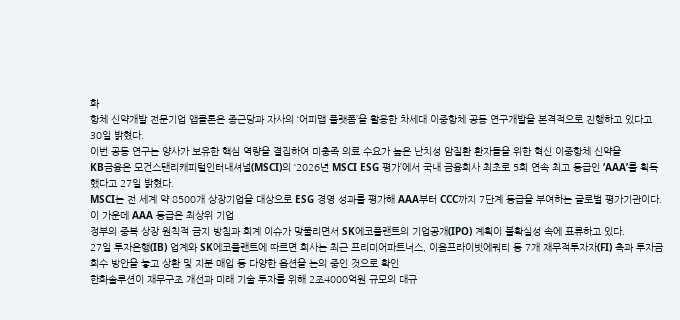화
항체 신약개발 전문기업 앱클론은 종근당과 자사의 ‘어피맵 플랫폼’을 활용한 차세대 이중항체 공동 연구개발을 본격적으로 진행하고 있다고 30일 밝혔다.
이번 공동 연구는 양사가 보유한 핵심 역량을 결집하여 미충족 의료 수요가 높은 난치성 암질환 환자들을 위한 혁신 이중항체 신약을
KB금융은 모건스탠리캐피털인터내셔널(MSCI)의 ‘2026년 MSCI ESG 평가’에서 국내 금융회사 최초로 5회 연속 최고 등급인 ‘AAA’를 획득했다고 27일 밝혔다.
MSCI는 전 세계 약 8500개 상장기업을 대상으로 ESG 경영 성과를 평가해 AAA부터 CCC까지 7단계 등급을 부여하는 글로벌 평가기관이다. 이 가운데 AAA 등급은 최상위 기업
정부의 중복 상장 원칙적 금지 방침과 회계 이슈가 맞물리면서 SK에코플랜트의 기업공개(IPO) 계획이 불확실성 속에 표류하고 있다.
27일 투자은행(IB) 업계와 SK에코플랜트에 따르면 회사는 최근 프리미어파트너스, 이음프라이빗에쿼티 등 7개 재무적투자자(FI) 측과 투자금 회수 방안을 놓고 상환 및 지분 매입 등 다양한 옵션을 논의 중인 것으로 확인
한화솔루션이 재무구조 개선과 미래 기술 투자를 위해 2조4000억원 규모의 대규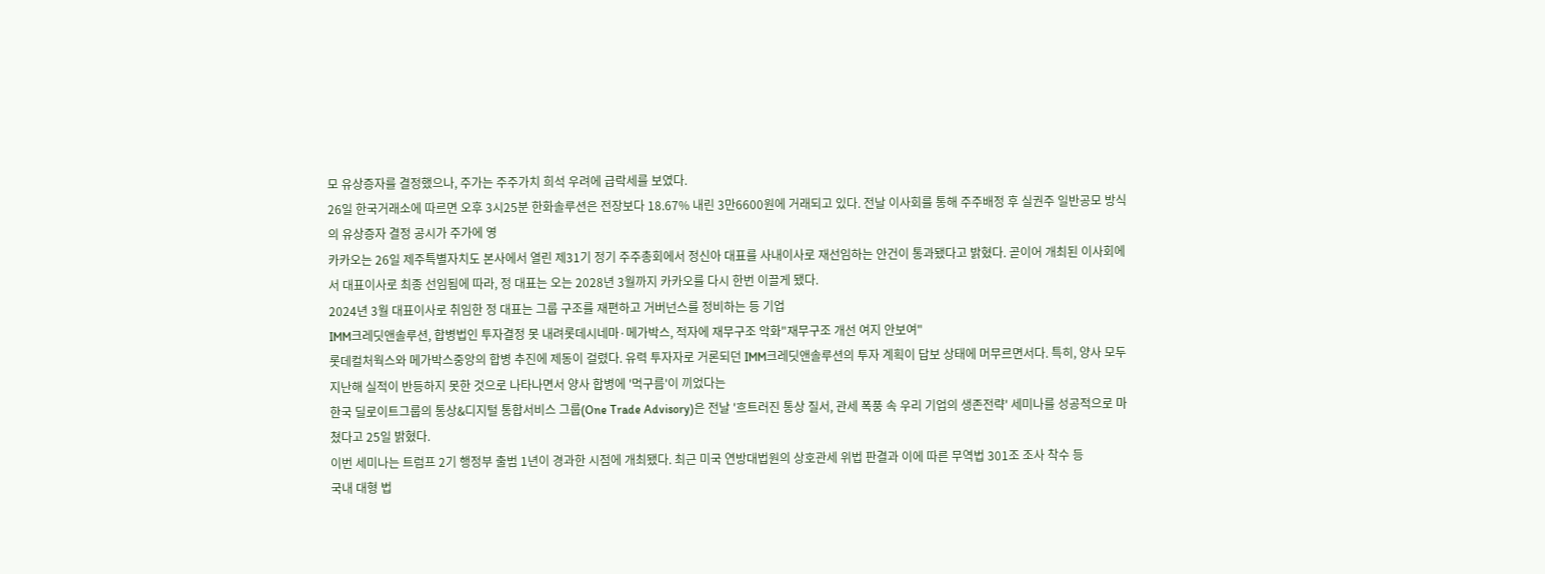모 유상증자를 결정했으나, 주가는 주주가치 희석 우려에 급락세를 보였다.
26일 한국거래소에 따르면 오후 3시25분 한화솔루션은 전장보다 18.67% 내린 3만6600원에 거래되고 있다. 전날 이사회를 통해 주주배정 후 실권주 일반공모 방식의 유상증자 결정 공시가 주가에 영
카카오는 26일 제주특별자치도 본사에서 열린 제31기 정기 주주총회에서 정신아 대표를 사내이사로 재선임하는 안건이 통과됐다고 밝혔다. 곧이어 개최된 이사회에서 대표이사로 최종 선임됨에 따라, 정 대표는 오는 2028년 3월까지 카카오를 다시 한번 이끌게 됐다.
2024년 3월 대표이사로 취임한 정 대표는 그룹 구조를 재편하고 거버넌스를 정비하는 등 기업
IMM크레딧앤솔루션, 합병법인 투자결정 못 내려롯데시네마·메가박스, 적자에 재무구조 악화"재무구조 개선 여지 안보여"
롯데컬처웍스와 메가박스중앙의 합병 추진에 제동이 걸렸다. 유력 투자자로 거론되던 IMM크레딧앤솔루션의 투자 계획이 답보 상태에 머무르면서다. 특히, 양사 모두 지난해 실적이 반등하지 못한 것으로 나타나면서 양사 합병에 '먹구름'이 끼었다는
한국 딜로이트그룹의 통상&디지털 통합서비스 그룹(One Trade Advisory)은 전날 '흐트러진 통상 질서, 관세 폭풍 속 우리 기업의 생존전략' 세미나를 성공적으로 마쳤다고 25일 밝혔다.
이번 세미나는 트럼프 2기 행정부 출범 1년이 경과한 시점에 개최됐다. 최근 미국 연방대법원의 상호관세 위법 판결과 이에 따른 무역법 301조 조사 착수 등
국내 대형 법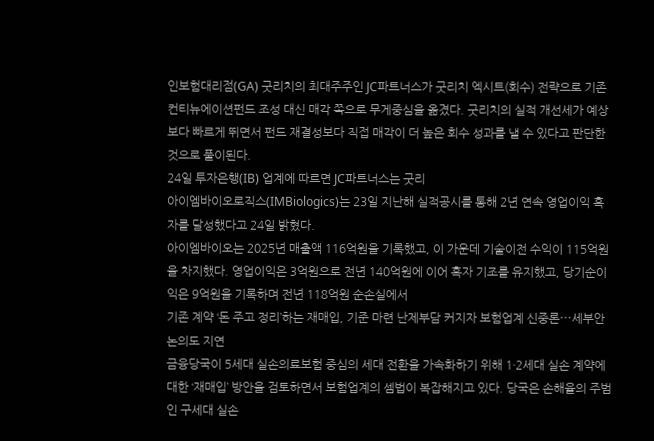인보험대리점(GA) 굿리치의 최대주주인 JC파트너스가 굿리치 엑시트(회수) 전략으로 기존 컨티뉴에이션펀드 조성 대신 매각 쪽으로 무게중심을 옮겼다. 굿리치의 실적 개선세가 예상보다 빠르게 뛰면서 펀드 재결성보다 직접 매각이 더 높은 회수 성과를 낼 수 있다고 판단한 것으로 풀이된다.
24일 투자은행(IB) 업계에 따르면 JC파트너스는 굿리
아이엠바이오로직스(IMBiologics)는 23일 지난해 실적공시를 통해 2년 연속 영업이익 흑자를 달성했다고 24일 밝혔다.
아이엠바이오는 2025년 매출액 116억원을 기록했고, 이 가운데 기술이전 수익이 115억원을 차지했다. 영업이익은 3억원으로 전년 140억원에 이어 흑자 기조를 유지했고, 당기순이익은 9억원을 기록하며 전년 118억원 순손실에서
기존 계약 ‘돈 주고 정리’하는 재매입, 기준 마련 난제부담 커지자 보험업계 신중론⋯세부안 논의도 지연
금융당국이 5세대 실손의료보험 중심의 세대 전환을 가속화하기 위해 1·2세대 실손 계약에 대한 ‘재매입’ 방안을 검토하면서 보험업계의 셈법이 복잡해지고 있다. 당국은 손해율의 주범인 구세대 실손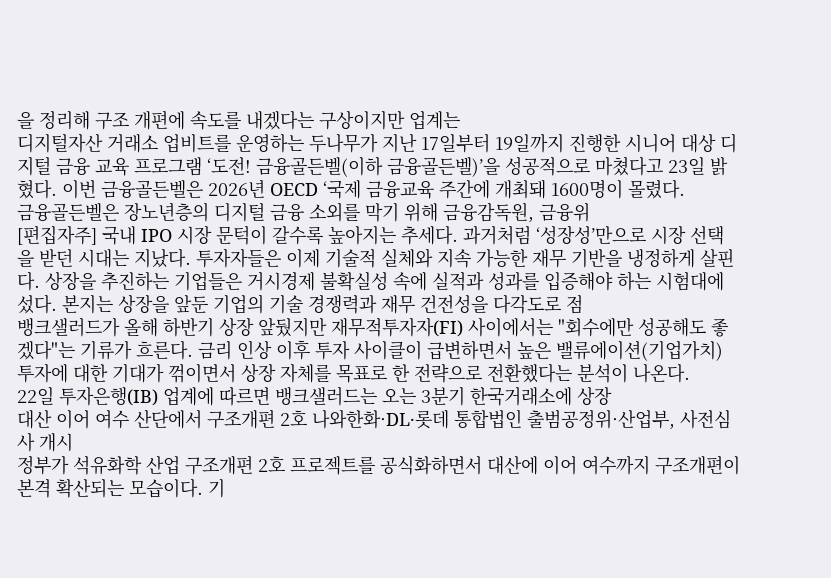을 정리해 구조 개편에 속도를 내겠다는 구상이지만 업계는
디지털자산 거래소 업비트를 운영하는 두나무가 지난 17일부터 19일까지 진행한 시니어 대상 디지털 금융 교육 프로그램 ‘도전! 금융골든벨(이하 금융골든벨)’을 성공적으로 마쳤다고 23일 밝혔다. 이번 금융골든벨은 2026년 OECD ‘국제 금융교육 주간에 개최돼 1600명이 몰렸다.
금융골든벨은 장노년층의 디지털 금융 소외를 막기 위해 금융감독원, 금융위
[편집자주] 국내 IPO 시장 문턱이 갈수록 높아지는 추세다. 과거처럼 ‘성장성’만으로 시장 선택을 받던 시대는 지났다. 투자자들은 이제 기술적 실체와 지속 가능한 재무 기반을 냉정하게 살핀다. 상장을 추진하는 기업들은 거시경제 불확실성 속에 실적과 성과를 입증해야 하는 시험대에 섰다. 본지는 상장을 앞둔 기업의 기술 경쟁력과 재무 건전성을 다각도로 점
뱅크샐러드가 올해 하반기 상장 앞뒀지만 재무적투자자(FI) 사이에서는 "회수에만 성공해도 좋겠다"는 기류가 흐른다. 금리 인상 이후 투자 사이클이 급변하면서 높은 밸류에이션(기업가치) 투자에 대한 기대가 꺾이면서 상장 자체를 목표로 한 전략으로 전환했다는 분석이 나온다.
22일 투자은행(IB) 업계에 따르면 뱅크샐러드는 오는 3분기 한국거래소에 상장
대산 이어 여수 산단에서 구조개편 2호 나와한화·DL·롯데 통합법인 출범공정위·산업부, 사전심사 개시
정부가 석유화학 산업 구조개편 2호 프로젝트를 공식화하면서 대산에 이어 여수까지 구조개편이 본격 확산되는 모습이다. 기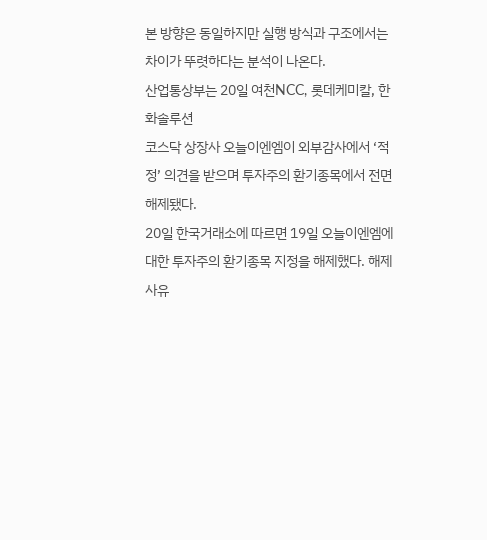본 방향은 동일하지만 실행 방식과 구조에서는 차이가 뚜렷하다는 분석이 나온다.
산업통상부는 20일 여천NCC, 롯데케미칼, 한화솔루션
코스닥 상장사 오늘이엔엠이 외부감사에서 ‘적정’ 의견을 받으며 투자주의 환기종목에서 전면 해제됐다.
20일 한국거래소에 따르면 19일 오늘이엔엠에 대한 투자주의 환기종목 지정을 해제했다. 해제 사유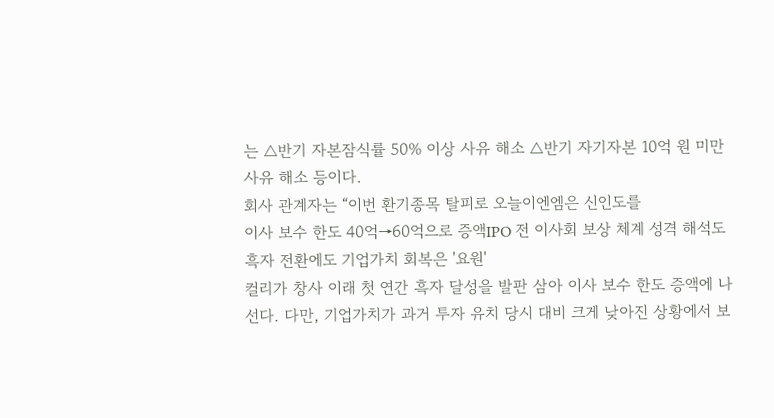는 △반기 자본잠식률 50% 이상 사유 해소 △반기 자기자본 10억 원 미만 사유 해소 등이다.
회사 관계자는 “이번 환기종목 탈피로 오늘이엔엠은 신인도를
이사 보수 한도 40억→60억으로 증액IPO 전 이사회 보상 체계 성격 해석도흑자 전환에도 기업가치 회복은 '요원'
컬리가 창사 이래 첫 연간 흑자 달성을 발판 삼아 이사 보수 한도 증액에 나선다. 다만, 기업가치가 과거 투자 유치 당시 대비 크게 낮아진 상황에서 보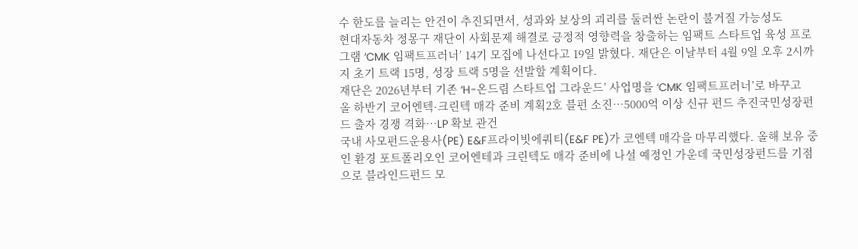수 한도를 늘리는 안건이 추진되면서, 성과와 보상의 괴리를 둘러싼 논란이 불거질 가능성도
현대자동차 정몽구 재단이 사회문제 해결로 긍정적 영향력을 창출하는 임팩트 스타트업 육성 프로그램 ‘CMK 임팩트프러너’ 14기 모집에 나선다고 19일 밝혔다. 재단은 이날부터 4월 9일 오후 2시까지 초기 트랙 15명, 성장 트랙 5명을 선발할 계획이다.
재단은 2026년부터 기존 ‘H-온드림 스타트업 그라운드’ 사업명을 ‘CMK 임팩트프러너’로 바꾸고
올 하반기 코어엔텍·크린텍 매각 준비 계획2호 블펀 소진…5000억 이상 신규 펀드 추진국민성장펀드 출자 경쟁 격화…LP 확보 관건
국내 사모펀드운용사(PE) E&F프라이빗에쿼티(E&F PE)가 코엔텍 매각을 마무리했다. 올해 보유 중인 환경 포트폴리오인 코어엔테과 크린텍도 매각 준비에 나설 예정인 가운데 국민성장펀드를 기점으로 블라인드펀드 모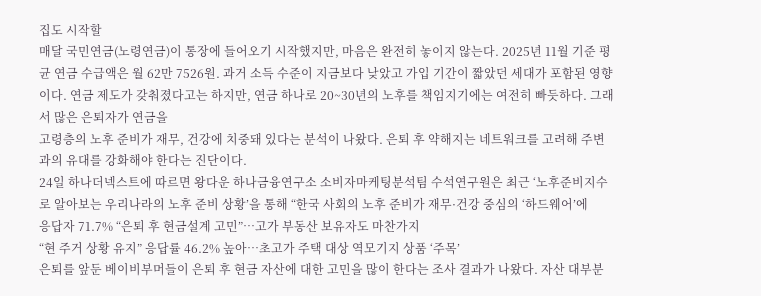집도 시작할
매달 국민연금(노령연금)이 통장에 들어오기 시작했지만, 마음은 완전히 놓이지 않는다. 2025년 11월 기준 평균 연금 수급액은 월 62만 7526원. 과거 소득 수준이 지금보다 낮았고 가입 기간이 짧았던 세대가 포함된 영향이다. 연금 제도가 갖춰졌다고는 하지만, 연금 하나로 20~30년의 노후를 책임지기에는 여전히 빠듯하다. 그래서 많은 은퇴자가 연금을
고령층의 노후 준비가 재무, 건강에 치중돼 있다는 분석이 나왔다. 은퇴 후 약해지는 네트워크를 고려해 주변과의 유대를 강화해야 한다는 진단이다.
24일 하나더넥스트에 따르면 왕다운 하나금융연구소 소비자마케팅분석팀 수석연구원은 최근 ‘노후준비지수로 알아보는 우리나라의 노후 준비 상황’을 통해 “한국 사회의 노후 준비가 재무·건강 중심의 ‘하드웨어’에
응답자 71.7% “은퇴 후 현금설계 고민”…고가 부동산 보유자도 마찬가지
“현 주거 상황 유지” 응답률 46.2% 높아…초고가 주택 대상 역모기지 상품 ‘주목’
은퇴를 앞둔 베이비부머들이 은퇴 후 현금 자산에 대한 고민을 많이 한다는 조사 결과가 나왔다. 자산 대부분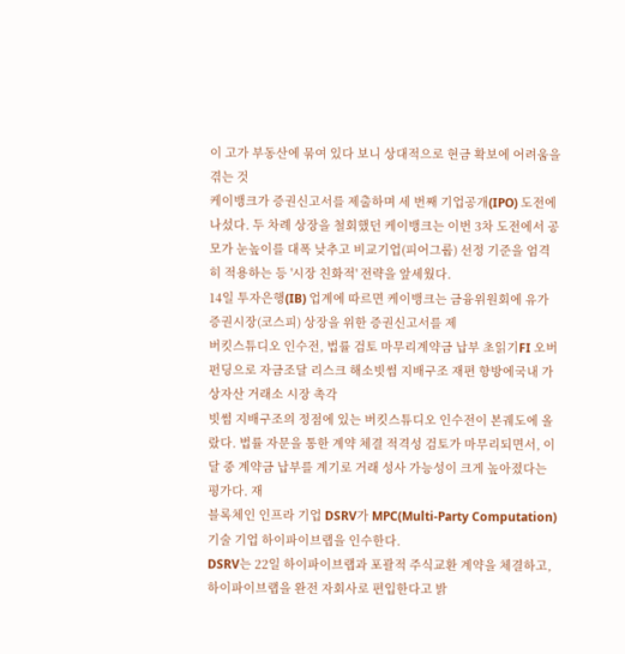이 고가 부동산에 묶여 있다 보니 상대적으로 현금 확보에 어려움을 겪는 것
케이뱅크가 증권신고서를 제출하며 세 번째 기업공개(IPO) 도전에 나섰다. 두 차례 상장을 철회했던 케이뱅크는 이번 3차 도전에서 공모가 눈높이를 대폭 낮추고 비교기업(피어그룹) 선정 기준을 엄격히 적용하는 등 '시장 친화적' 전략을 앞세웠다.
14일 투자은행(IB) 업계에 따르면 케이뱅크는 금융위원회에 유가증권시장(코스피) 상장을 위한 증권신고서를 제
버킷스튜디오 인수전, 법률 검토 마무리계약금 납부 초읽기FI 오버펀딩으로 자금조달 리스크 해소빗썸 지배구조 재편 향방에국내 가상자산 거래소 시장 촉각
빗썸 지배구조의 정점에 있는 버킷스튜디오 인수전이 본궤도에 올랐다. 법률 자문을 통한 계약 체결 적격성 검토가 마무리되면서, 이달 중 계약금 납부를 계기로 거래 성사 가능성이 크게 높아졌다는 평가다. 재
블록체인 인프라 기업 DSRV가 MPC(Multi-Party Computation) 기술 기업 하이파이브랩을 인수한다.
DSRV는 22일 하이파이브랩과 포괄적 주식교환 계약을 체결하고, 하이파이브랩을 완전 자회사로 편입한다고 밝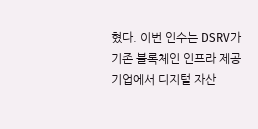혔다. 이번 인수는 DSRV가 기존 블록체인 인프라 제공 기업에서 디지털 자산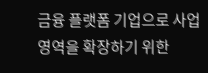금융 플랫폼 기업으로 사업 영역을 확장하기 위한